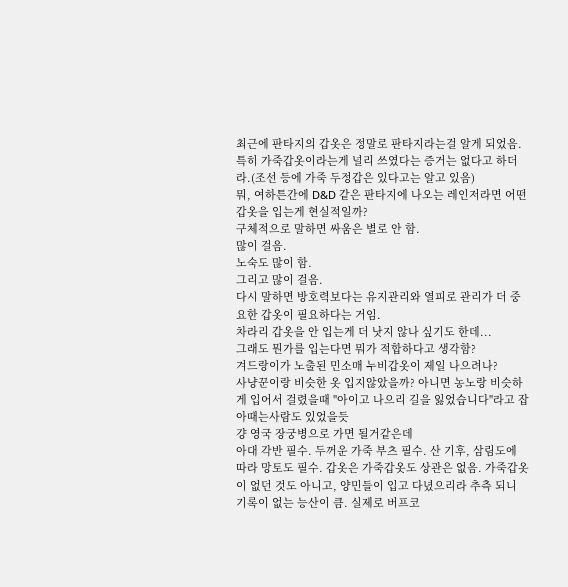최근에 판타지의 갑옷은 정말로 판타지라는걸 알게 되었음.
특히 가죽갑옷이라는게 널리 쓰였다는 증거는 없다고 하더라.(조선 등에 가죽 두정갑은 있다고는 알고 있음)
뭐, 여하튼간에 D&D 같은 판타지에 나오는 레인저라면 어떤 갑옷을 입는게 현실적일까?
구체적으로 말하면 싸움은 별로 안 함.
많이 걸음.
노숙도 많이 함.
그리고 많이 걸음.
다시 말하면 방호력보다는 유지관리와 열피로 관리가 더 중요한 갑옷이 필요하다는 거임.
차라리 갑옷을 안 입는게 더 낫지 않나 싶기도 한데...
그래도 뭔가를 입는다면 뭐가 적합하다고 생각함?
겨드랑이가 노출된 민소매 누비갑옷이 제일 나으려나?
사냥꾼이랑 비슷한 옷 입지않았을까? 아니면 농노랑 비슷하게 입어서 걸렸을때 "아이고 나으리 길을 잃었습니다"라고 잡아때는사람도 있었을듯
걍 영국 장궁병으로 가면 될거같은데
아대 각반 필수. 두꺼운 가죽 부츠 필수. 산 기후, 삼림도에 따라 망토도 필수. 갑옷은 가죽갑옷도 상관은 없음. 가죽갑옷이 없던 것도 아니고, 양민들이 입고 다녔으리라 추측 되니 기록이 없는 능산이 큼. 실제로 버프코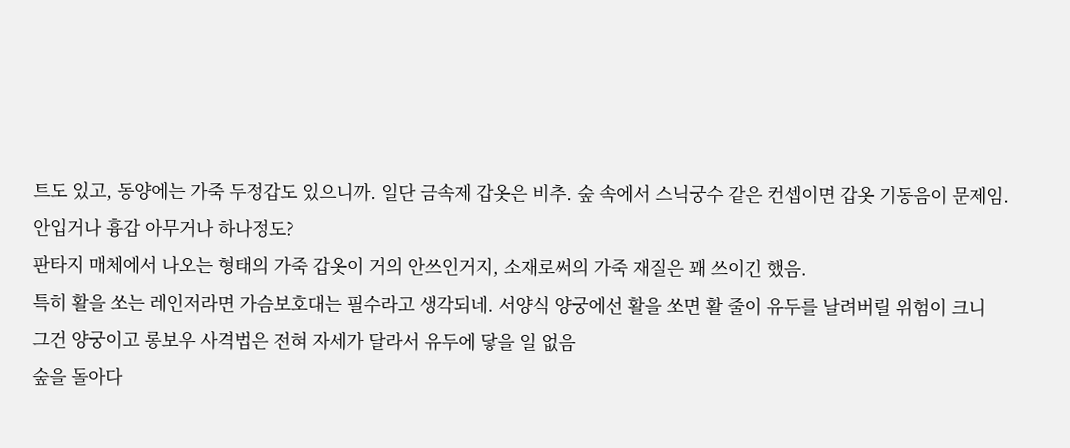트도 있고, 동양에는 가죽 두정갑도 있으니까. 일단 금속제 갑옷은 비추. 숲 속에서 스닉궁수 같은 컨셉이면 갑옷 기동음이 문제임.
안입거나 흉갑 아무거나 하나정도?
판타지 매체에서 나오는 형태의 가죽 갑옷이 거의 안쓰인거지, 소재로써의 가죽 재질은 꽤 쓰이긴 했음.
특히 활을 쏘는 레인저라면 가슴보호대는 필수라고 생각되네. 서양식 양궁에선 활을 쏘면 활 줄이 유두를 날려버릴 위험이 크니
그건 양궁이고 롱보우 사격법은 전혀 자세가 달라서 유두에 닿을 일 없음
숲을 돌아다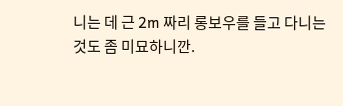니는 데 근 2m 짜리 롱보우를 들고 다니는 것도 좀 미묘하니깐.